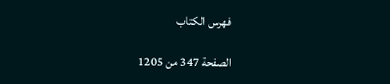فهرس الكتاب

الصفحة 347 من 1205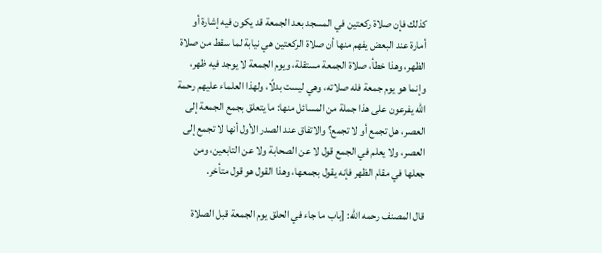كذلك فإن صلاة ركعتين في المسجد بعد الجمعة قد يكون فيه إشارة أو أمارة عند البعض يفهم منها أن صلاة الركعتين هي نيابة لما سقط من صلاة الظهر، وهذا خطأ، صلاة الجمعة مستقلة، ويوم الجمعة لا يوجد فيه ظهر، وإنما هو يوم جمعة فله صلاته، وهي ليست بدلًا، ولهذا العلماء عليهم رحمة الله يفرعون على هذا جملة من المسائل منها: ما يتعلق بجمع الجمعة إلى العصر، هل تجمع أو لا تجمع؟ والاتفاق عند الصدر الأول أنها لا تجمع إلى العصر، ولا يعلم في الجمع قول لا عن الصحابة ولا عن التابعين، ومن جعلها في مقام الظهر فإنه يقول بجمعها، وهذا القول هو قول متأخر.

قال المصنف رحمه الله: [باب ما جاء في الحلق يوم الجمعة قبل الصلاة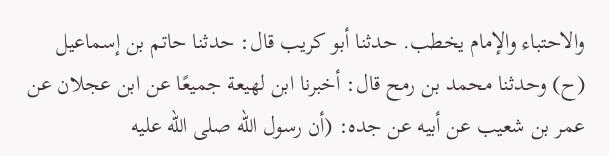والاحتباء والإمام يخطب. حدثنا أبو كريب قال: حدثنا حاتم بن إسماعيل (ح) وحدثنا محمد بن رمح قال: أخبرنا ابن لهيعة جميعًا عن ابن عجلان عن عمر بن شعيب عن أبيه عن جده: (أن رسول الله صلى الله عليه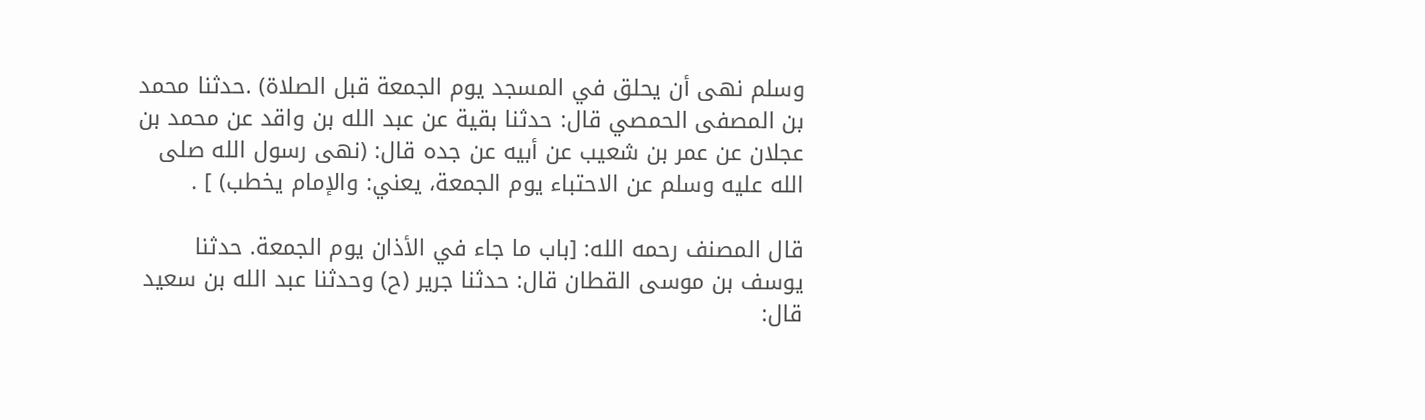وسلم نهى أن يحلق في المسجد يوم الجمعة قبل الصلاة) .حدثنا محمد بن المصفى الحمصي قال: حدثنا بقية عن عبد الله بن واقد عن محمد بن عجلان عن عمر بن شعيب عن أبيه عن جده قال: (نهى رسول الله صلى الله عليه وسلم عن الاحتباء يوم الجمعة، يعني: والإمام يخطب) ] .

قال المصنف رحمه الله: [باب ما جاء في الأذان يوم الجمعة. حدثنا يوسف بن موسى القطان قال: حدثنا جرير (ح) وحدثنا عبد الله بن سعيد قال: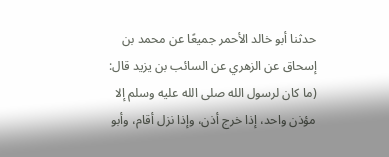حدثنا أبو خالد الأحمر جميعًا عن محمد بن إسحاق عن الزهري عن السائب بن يزيد قال: (ما كان لرسول الله صلى الله عليه وسلم إلا مؤذن واحد، إذا خرج أذن، وإذا نزل أقام، وأبو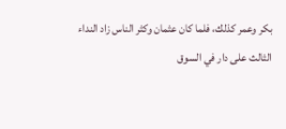بكر وعمر كذلك، فلما كان عثمان وكثر الناس زاد النداء الثالث على دار في السوق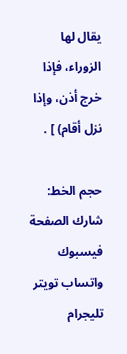يقال لها الزوراء، فإذا خرج أذن، وإذا نزل أقام) ] .

حجم الخط:
شارك الصفحة
فيسبوك واتساب تويتر تليجرام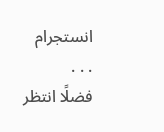انستجرام
. . .
فضلًا انتظر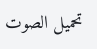تحميل الصوت